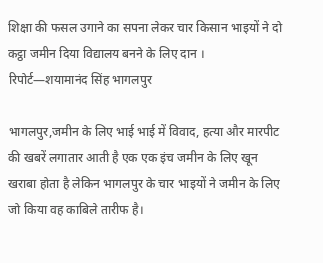शिक्षा की फसल उगाने का सपना लेकर चार किसान भाइयों ने दो कट्ठा जमीन दिया विद्यालय बनने के लिए दान ।
रिपोर्ट—शयामानंद सिंह भागलपुर

भागलपुर,जमीन के लिए भाई भाई में विवाद, हत्या और मारपीट की खबरें लगातार आती है एक एक इंच जमीन के लिए खून खराबा होता है लेकिन भागलपुर के चार भाइयों ने जमीन के लिए जो किया वह काबिले तारीफ है।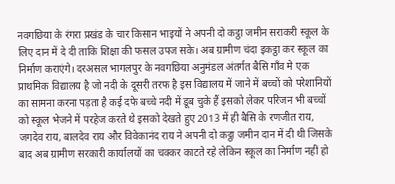नवगछिया के रंगरा प्रखंड के चार किसान भाइयों ने अपनी दो कट्ठा जमीन सराकरी स्कूल के लिए दान में दे दी ताकि शिक्षा की फसल उपज सके। अब ग्रामीण चंदा इकट्ठा कर स्कूल का निर्माण कराएंगे। दरअसल भागलपुर के नवगछिया अनुमंडल अंतर्गत बैसि गाँव मे एक प्राथमिक विद्यालय है जो नदी के दूसरी तरफ है इस विद्यालय में जाने में बच्चों को परेशानियों का सामना करना पड़ता है कई दफे बच्चे नदी में डूब चुके हैं इसको लेकर परिजन भी बच्चों को स्कूल भेजने में परहेज करते थे इसको देखते हुए 2013 में ही बैसि के रणजीत राय, जगदेव राय, बालदेव राय और विवेकानंद राय ने अपनी दो कट्ठा जमीन दान में दी थी जिसके बाद अब ग्रामीण सरकारी कार्यालयों का चक्कर काटते रहे लेकिन स्कूल का निर्माण नहीं हो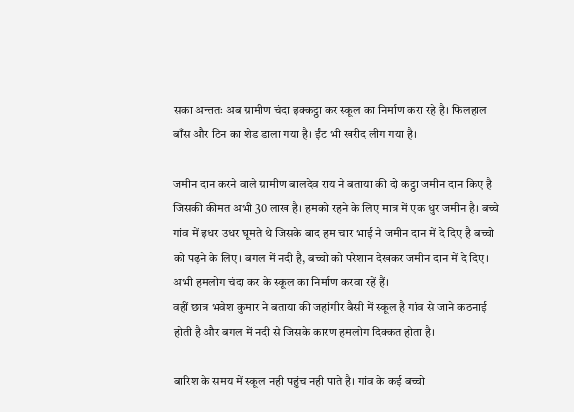सका अन्ततः अब ग्रामीण चंदा इक्कट्ठा कर स्कूल का निर्माण करा रहे है। फिलहाल बाँस और टिन का शेड डाला गया है। ईंट भी खरीद लीग गया है।

जमीन दान करने वाले ग्रामीण बालदेव राय ने बताया की दो कट्ठा जमीन दान किए है जिसकी कीमत अभी 30 लाख है। हमको रहने के लिए मात्र में एक धुर जमीन है। बच्चे गांव में इधर उधर घूमते थे जिसके बाद हम चार भाई ने जमीन दान में दे दिए है बच्चो को पढ़ने के लिए। बगल में नदी है, बच्चो को परेशान देखकर जमीन दान में दे दिए। अभी हमलोग चंदा कर के स्कूल का निर्माण करवा रहें हैं।
वहीं छात्र भवेश कुमार ने बताया की जहांगीर बैसी में स्कूल है गांव से जाने कठनाई होती है और बगल में नदी से जिसके कारण हमलोग दिक्कत होता है।

बारिश के समय में स्कूल नही पहुंच नही पाते है। गांव के कई बच्चो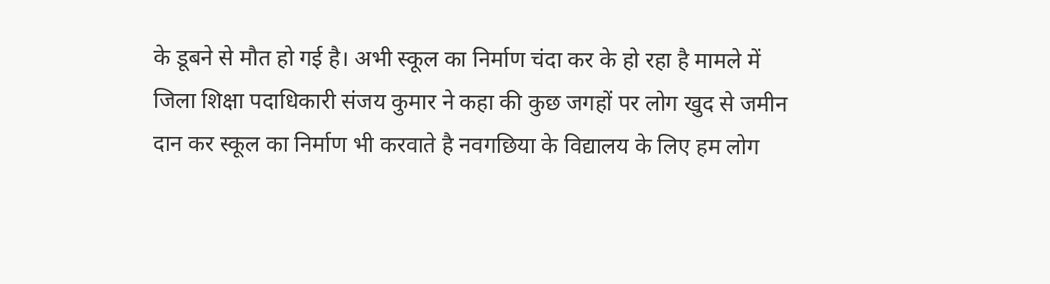के डूबने से मौत हो गई है। अभी स्कूल का निर्माण चंदा कर के हो रहा है मामले में जिला शिक्षा पदाधिकारी संजय कुमार ने कहा की कुछ जगहों पर लोग खुद से जमीन दान कर स्कूल का निर्माण भी करवाते है नवगछिया के विद्यालय के लिए हम लोग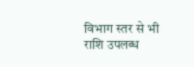विभाग स्तर से भी राशि उपलब्ध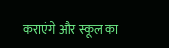कराएंगे और स्कूल का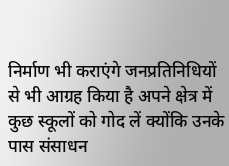निर्माण भी कराएंगे जनप्रतिनिधियों से भी आग्रह किया है अपने क्षेत्र में कुछ स्कूलों को गोद लें क्योंकि उनके पास संसाधन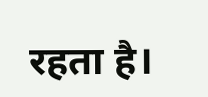रहता है।